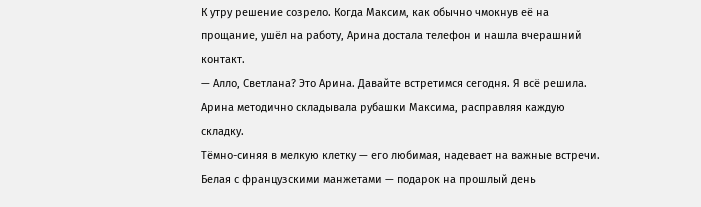К утру решение созрело. Когда Максим, как обычно чмокнув её на прощание, ушёл на работу, Арина достала телефон и нашла вчерашний контакт.
— Алло, Светлана? Это Арина. Давайте встретимся сегодня. Я всё решила.
Арина методично складывала рубашки Максима, расправляя каждую складку.
Тёмно-синяя в мелкую клетку — его любимая, надевает на важные встречи. Белая с французскими манжетами — подарок на прошлый день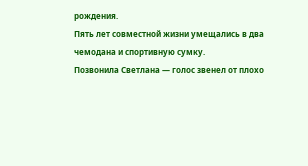рождения.
Пять лет совместной жизни умещались в два чемодана и спортивную сумку.
Позвонила Светлана — голос звенел от плохо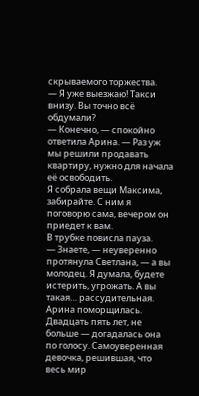скрываемого торжества.
— Я уже выезжаю! Такси внизу. Вы точно всё обдумали?
— Конечно, — спокойно ответила Арина. — Раз уж мы решили продавать квартиру, нужно для начала её освободить.
Я собрала вещи Максима, забирайте. С ним я поговорю сама, вечером он приедет к вам.
В трубке повисла пауза.
— Знаете, — неуверенно протянула Светлана, — а вы молодец. Я думала, будете истерить, угрожать. А вы такая… рассудительная.
Арина поморщилась. Двадцать пять лет, не больше — догадалась она по голосу. Самоуверенная девочка, решившая, что весь мир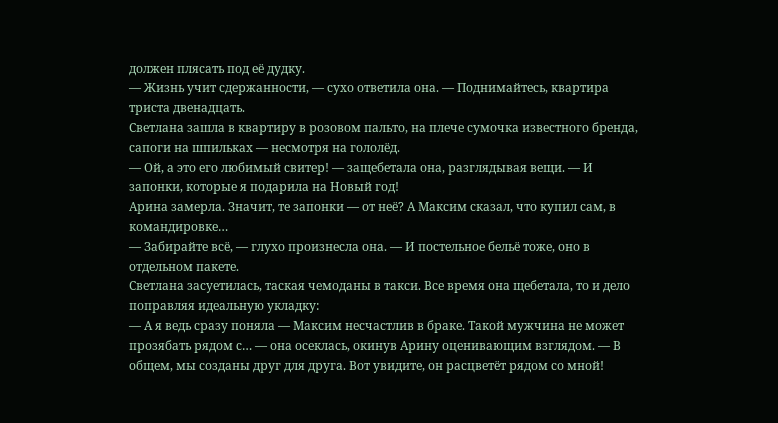должен плясать под её дудку.
— Жизнь учит сдержанности, — сухо ответила она. — Поднимайтесь, квартира триста двенадцать.
Светлана зашла в квартиру в розовом пальто, на плече сумочка известного бренда, сапоги на шпильках — несмотря на гололёд.
— Ой, а это его любимый свитер! — защебетала она, разглядывая вещи. — И запонки, которые я подарила на Новый год!
Арина замерла. Значит, те запонки — от неё? А Максим сказал, что купил сам, в командировке…
— Забирайте всё, — глухо произнесла она. — И постельное бельё тоже, оно в отдельном пакете.
Светлана засуетилась, таская чемоданы в такси. Все время она щебетала, то и дело поправляя идеальную укладку:
— А я ведь сразу поняла — Максим несчастлив в браке. Такой мужчина не может прозябать рядом с… — она осеклась, окинув Арину оценивающим взглядом. — В общем, мы созданы друг для друга. Вот увидите, он расцветёт рядом со мной!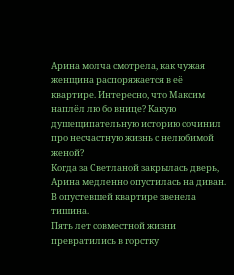Арина молча смотрела, как чужая женщина распоряжается в её квартире. Интересно, что Максим наплёл лю бо внице? Какую душещипательную историю сочинил про несчастную жизнь с нелюбимой женой?
Когда за Светланой закрылась дверь, Арина медленно опустилась на диван. В опустевшей квартире звенела тишина.
Пять лет совместной жизни превратились в горстку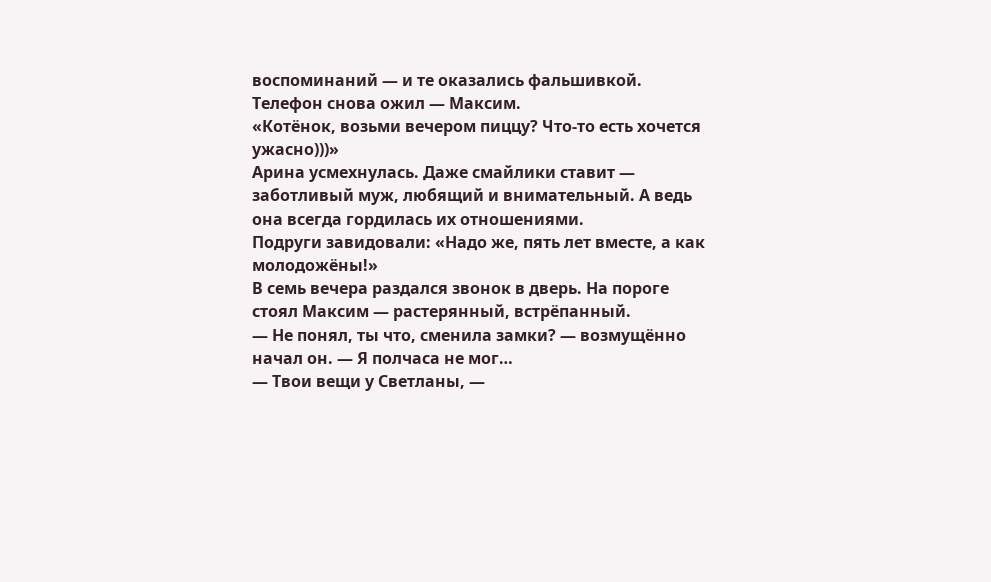воспоминаний — и те оказались фальшивкой.
Телефон снова ожил — Максим.
«Котёнок, возьми вечером пиццу? Что-то есть хочется ужасно)))»
Арина усмехнулась. Даже смайлики ставит — заботливый муж, любящий и внимательный. А ведь она всегда гордилась их отношениями.
Подруги завидовали: «Надо же, пять лет вместе, а как молодожёны!»
В семь вечера раздался звонок в дверь. На пороге стоял Максим — растерянный, встрёпанный.
— Не понял, ты что, сменила замки? — возмущённо начал он. — Я полчаса не мог…
— Твои вещи у Светланы, —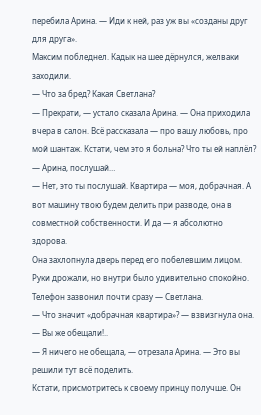перебила Арина. — Иди к ней, раз уж вы «созданы друг для друга».
Максим побледнел. Кадык на шее дёрнулся, желваки заходили.
— Что за бред? Какая Светлана?
— Прекрати, — устало сказала Арина. — Она приходила вчера в салон. Всё рассказала — про вашу любовь, про мой шантаж. Кстати, чем это я больна? Что ты ей наплёл?
— Арина, послушай…
— Нет, это ты послушай. Квартира — моя, добрачная. А вот машину твою будем делить при разводе, она в совместной собственности. И да — я абсолютно здорова.
Она захлопнула дверь перед его побелевшим лицом. Руки дрожали, но внутри было удивительно спокойно.
Телефон зазвонил почти сразу — Светлана.
— Что значит «добрачная квартира»? — взвизгнула она. — Вы же обещали!..
— Я ничего не обещала, — отрезала Арина. — Это вы решили тут всё поделить.
Кстати, присмотритесь к своему принцу получше. Он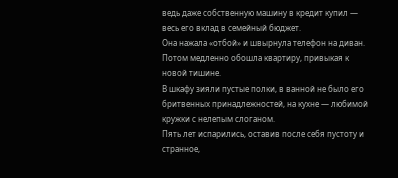ведь даже собственную машину в кредит купил — весь его вклад в семейный бюджет.
Она нажала «отбой» и швырнула телефон на диван. Потом медленно обошла квартиру, привыкая к новой тишине.
В шкафу зияли пустые полки, в ванной не было его бритвенных принадлежностей, на кухне — любимой кружки с нелепым слоганом.
Пять лет испарились, оставив после себя пустоту и странное,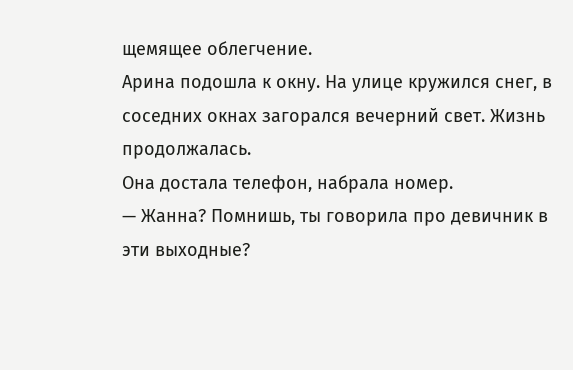щемящее облегчение.
Арина подошла к окну. На улице кружился снег, в соседних окнах загорался вечерний свет. Жизнь продолжалась.
Она достала телефон, набрала номер.
— Жанна? Помнишь, ты говорила про девичник в эти выходные?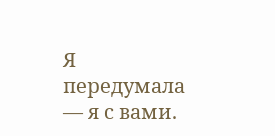Я передумала — я с вами.